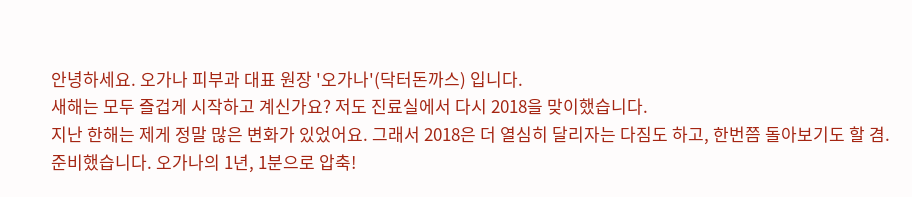안녕하세요. 오가나 피부과 대표 원장 '오가나'(닥터돈까스) 입니다.
새해는 모두 즐겁게 시작하고 계신가요? 저도 진료실에서 다시 2018을 맞이했습니다.
지난 한해는 제게 정말 많은 변화가 있었어요. 그래서 2018은 더 열심히 달리자는 다짐도 하고, 한번쯤 돌아보기도 할 겸.
준비했습니다. 오가나의 1년, 1분으로 압축!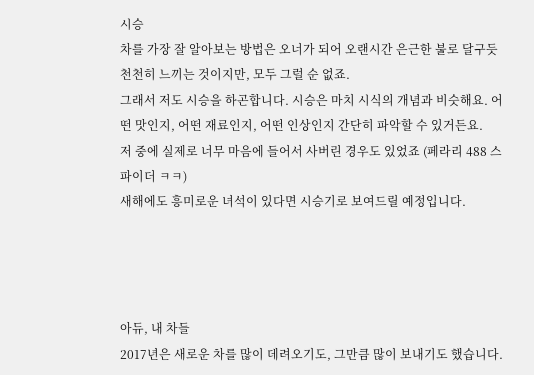시승
차를 가장 잘 알아보는 방법은 오너가 되어 오랜시간 은근한 불로 달구듯 천천히 느끼는 것이지만, 모두 그럴 순 없죠.
그래서 저도 시승을 하곤합니다. 시승은 마치 시식의 개념과 비슷해요. 어떤 맛인지, 어떤 재료인지, 어떤 인상인지 간단히 파악할 수 있거든요.
저 중에 실제로 너무 마음에 들어서 사버린 경우도 있었죠 (페라리 488 스파이더 ㅋㅋ)
새해에도 흥미로운 녀석이 있다면 시승기로 보여드릴 예정입니다.




아듀, 내 차들
2017년은 새로운 차를 많이 데려오기도, 그만큼 많이 보내기도 했습니다.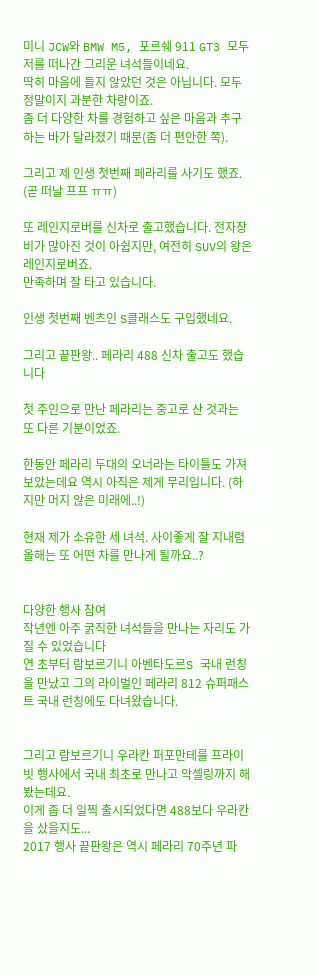미니 JCW와 BMW M5, 포르쉐 911 GT3 모두 저를 떠나간 그리운 녀석들이네요.
딱히 마음에 들지 않았던 것은 아닙니다. 모두 정말이지 과분한 차량이죠.
좀 더 다양한 차를 경험하고 싶은 마음과 추구하는 바가 달라졌기 때문(좀 더 편안한 쪽).

그리고 제 인생 첫번째 페라리를 사기도 했죠. (곧 떠날 프프 ㅠㅠ)

또 레인지로버를 신차로 출고했습니다. 전자장비가 많아진 것이 아쉽지만, 여전히 SUV의 왕은 레인지로버죠.
만족하며 잘 타고 있습니다.

인생 첫번째 벤츠인 S클래스도 구입했네요.

그리고 끝판왕.. 페라리 488 신차 출고도 했습니다

첫 주인으로 만난 페라리는 중고로 산 것과는 또 다른 기분이었죠.

한동안 페라리 두대의 오너라는 타이틀도 가져보았는데요 역시 아직은 제게 무리입니다. (하지만 머지 않은 미래에..!)

현재 제가 소유한 세 녀석. 사이좋게 잘 지내렴
올해는 또 어떤 차를 만나게 될까요..?


다양한 행사 참여
작년엔 아주 굵직한 녀석들을 만나는 자리도 가질 수 있었습니다
연 초부터 람보르기니 아벤타도르S 국내 런칭을 만났고 그의 라이벌인 페라리 812 슈퍼패스트 국내 런칭에도 다녀왔습니다.


그리고 람보르기니 우라칸 퍼포만테를 프라이빗 행사에서 국내 최초로 만나고 악셀링까지 해봤는데요.
이게 좀 더 일찍 출시되었다면 488보다 우라칸을 샀을지도...
2017 행사 끝판왕은 역시 페라리 70주년 파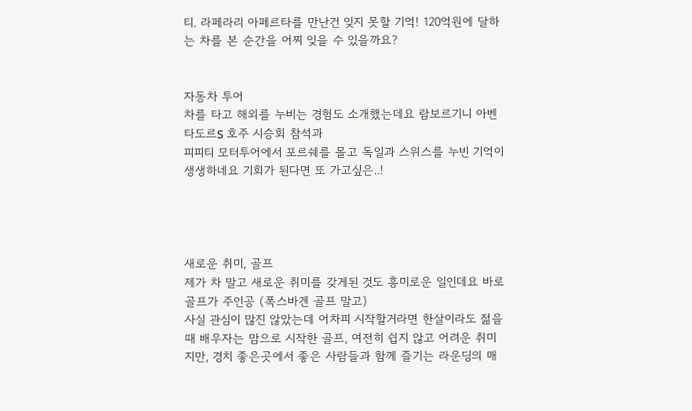티. 라페라리 아페르타를 만난건 잊지 못할 기억! 120억원에 달하는 차를 본 순간을 어찌 잊을 수 있을까요?


자동차 투어
차를 타고 해외를 누비는 경험도 소개했는데요 람보르기니 아벤타도르S 호주 시승회 참석과
피피티 모터투어에서 포르쉐를 몰고 독일과 스위스를 누빈 기억이 생생하네요 기회가 된다면 또 가고싶은..!




새로운 취미, 골프
제가 차 말고 새로운 취미를 갖게된 것도 흥미로운 일인데요 바로 골프가 주인공 (폭스바겐 골프 말고)
사실 관심이 많진 않았는데 어차피 시작할거라면 한살이라도 젊을때 배우자는 맘으로 시작한 골프, 여전히 쉽지 않고 어려운 취미지만, 경치 좋은곳에서 좋은 사람들과 함께 즐기는 라운딩의 매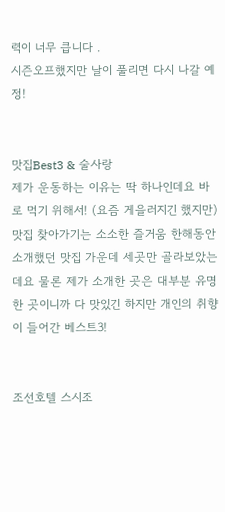력이 너무 큽니다 .
시즌오프했지만 날이 풀리면 다시 나갈 예정!


맛집Best3 & 술사랑
제가 운동하는 이유는 딱 하나인데요 바로 먹기 위해서! (요즘 게을러지긴 했지만)
맛집 찾아가기는 소소한 즐거움 한해동안 소개했던 맛집 가운데 세곳만 골라보았는데요 물론 제가 소개한 곳은 대부분 유명한 곳이니까 다 맛있긴 하지만 개인의 취향이 들어간 베스트3!


조선호텔 스시조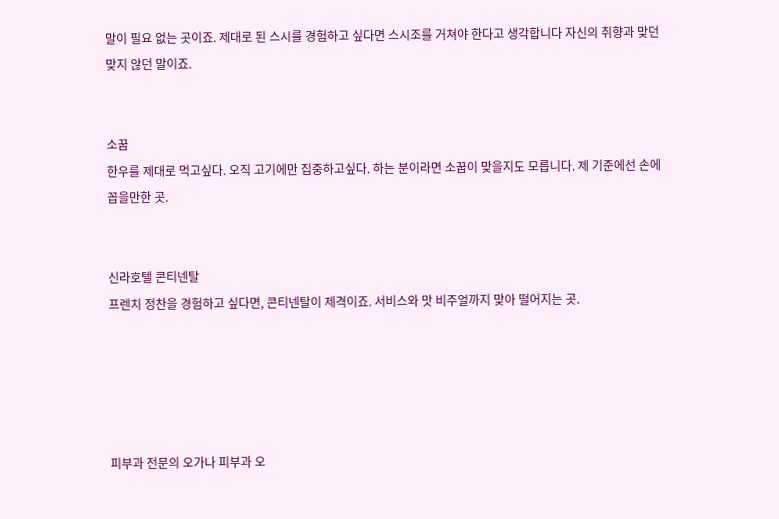말이 필요 없는 곳이죠. 제대로 된 스시를 경험하고 싶다면 스시조를 거쳐야 한다고 생각합니다 자신의 취향과 맞던 맞지 않던 말이죠.


소꿉
한우를 제대로 먹고싶다. 오직 고기에만 집중하고싶다. 하는 분이라면 소꿉이 맞을지도 모릅니다. 제 기준에선 손에 꼽을만한 곳.


신라호텔 콘티넨탈
프렌치 정찬을 경험하고 싶다면, 콘티넨탈이 제격이죠. 서비스와 맛 비주얼까지 맞아 떨어지는 곳.





피부과 전문의 오가나 피부과 오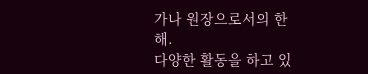가나 원장으로서의 한 해.
다양한 활동을 하고 있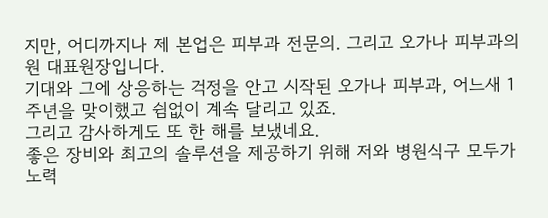지만, 어디까지나 제 본업은 피부과 전문의. 그리고 오가나 피부과의원 대표원장입니다.
기대와 그에 상응하는 걱정을 안고 시작된 오가나 피부과, 어느새 1주년을 맞이했고 쉼없이 계속 달리고 있죠.
그리고 감사하게도 또 한 해를 보냈네요.
좋은 장비와 최고의 솔루션을 제공하기 위해 저와 병원식구 모두가 노력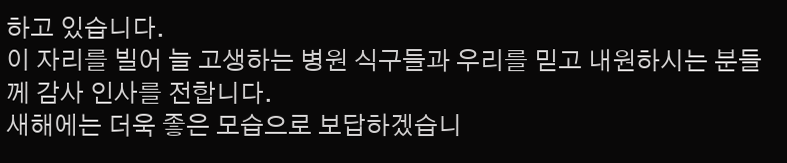하고 있습니다.
이 자리를 빌어 늘 고생하는 병원 식구들과 우리를 믿고 내원하시는 분들께 감사 인사를 전합니다.
새해에는 더욱 좋은 모습으로 보답하겠습니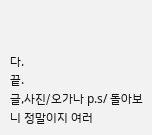다.
끝.
글,사진/오가나 p.s/ 돌아보니 정말이지 여러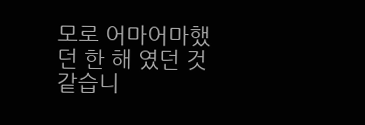모로 어마어마했던 한 해 였던 것 같습니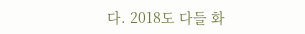다. 2018도 다들 화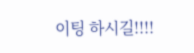이팅 하시길!!!!